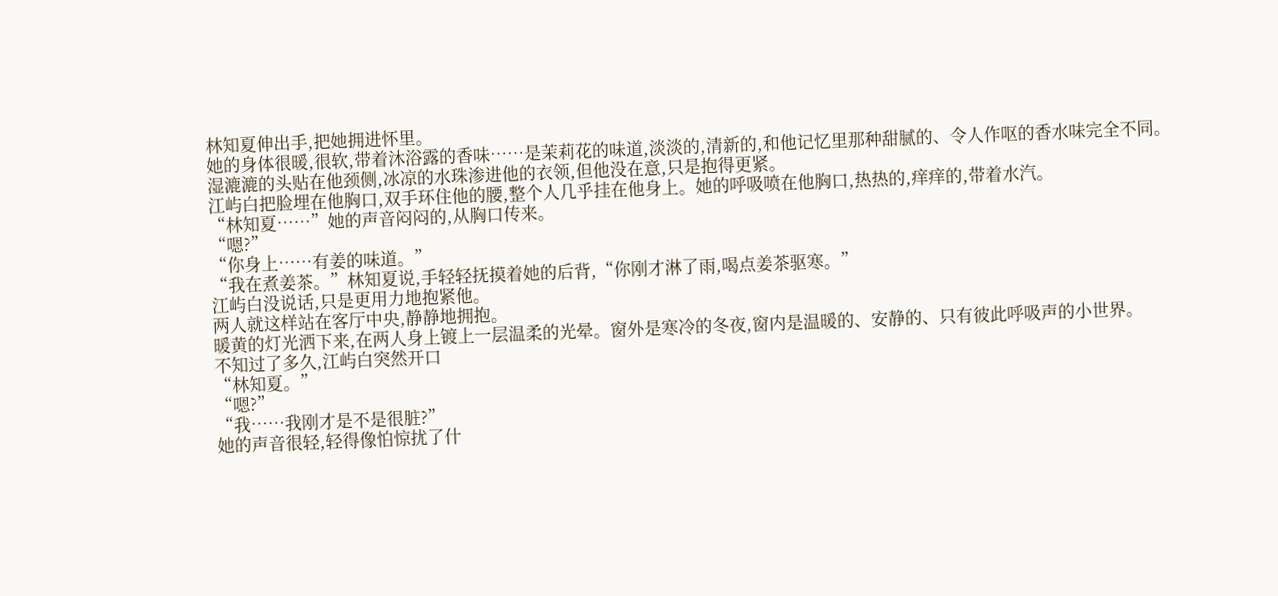林知夏伸出手,把她拥进怀里。
她的身体很暖,很软,带着沐浴露的香味……是茉莉花的味道,淡淡的,清新的,和他记忆里那种甜腻的、令人作呕的香水味完全不同。
湿漉漉的头贴在他颈侧,冰凉的水珠渗进他的衣领,但他没在意,只是抱得更紧。
江屿白把脸埋在他胸口,双手环住他的腰,整个人几乎挂在他身上。她的呼吸喷在他胸口,热热的,痒痒的,带着水汽。
“林知夏……”她的声音闷闷的,从胸口传来。
“嗯?”
“你身上……有姜的味道。”
“我在煮姜茶。”林知夏说,手轻轻抚摸着她的后背,“你刚才淋了雨,喝点姜茶驱寒。”
江屿白没说话,只是更用力地抱紧他。
两人就这样站在客厅中央,静静地拥抱。
暖黄的灯光洒下来,在两人身上镀上一层温柔的光晕。窗外是寒冷的冬夜,窗内是温暖的、安静的、只有彼此呼吸声的小世界。
不知过了多久,江屿白突然开口
“林知夏。”
“嗯?”
“我……我刚才是不是很脏?”
她的声音很轻,轻得像怕惊扰了什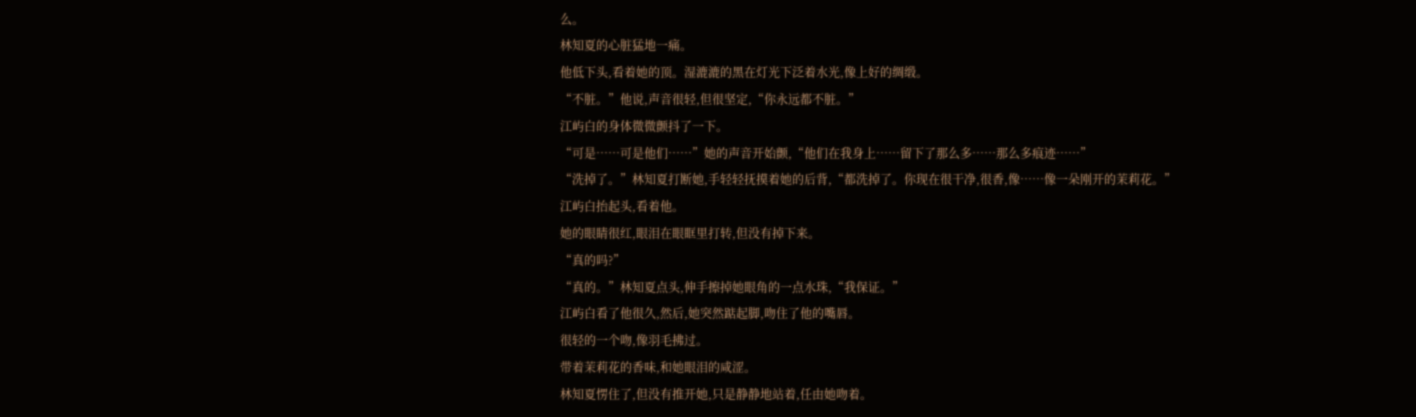么。
林知夏的心脏猛地一痛。
他低下头,看着她的顶。湿漉漉的黑在灯光下泛着水光,像上好的绸缎。
“不脏。”他说,声音很轻,但很坚定,“你永远都不脏。”
江屿白的身体微微颤抖了一下。
“可是……可是他们……”她的声音开始颤,“他们在我身上……留下了那么多……那么多痕迹……”
“洗掉了。”林知夏打断她,手轻轻抚摸着她的后背,“都洗掉了。你现在很干净,很香,像……像一朵刚开的茉莉花。”
江屿白抬起头,看着他。
她的眼睛很红,眼泪在眼眶里打转,但没有掉下来。
“真的吗?”
“真的。”林知夏点头,伸手擦掉她眼角的一点水珠,“我保证。”
江屿白看了他很久,然后,她突然踮起脚,吻住了他的嘴唇。
很轻的一个吻,像羽毛拂过。
带着茉莉花的香味,和她眼泪的咸涩。
林知夏愣住了,但没有推开她,只是静静地站着,任由她吻着。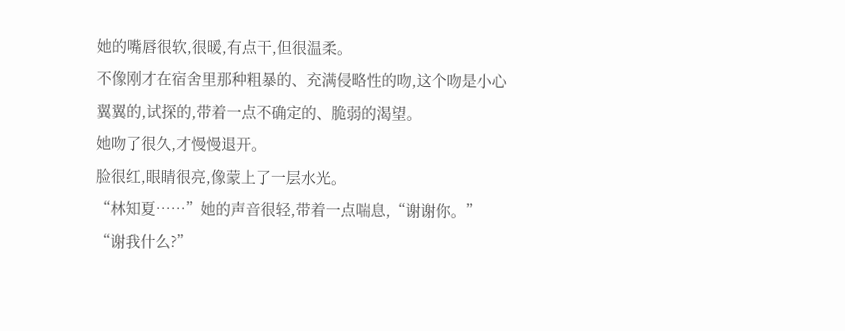她的嘴唇很软,很暖,有点干,但很温柔。
不像刚才在宿舍里那种粗暴的、充满侵略性的吻,这个吻是小心翼翼的,试探的,带着一点不确定的、脆弱的渴望。
她吻了很久,才慢慢退开。
脸很红,眼睛很亮,像蒙上了一层水光。
“林知夏……”她的声音很轻,带着一点喘息,“谢谢你。”
“谢我什么?”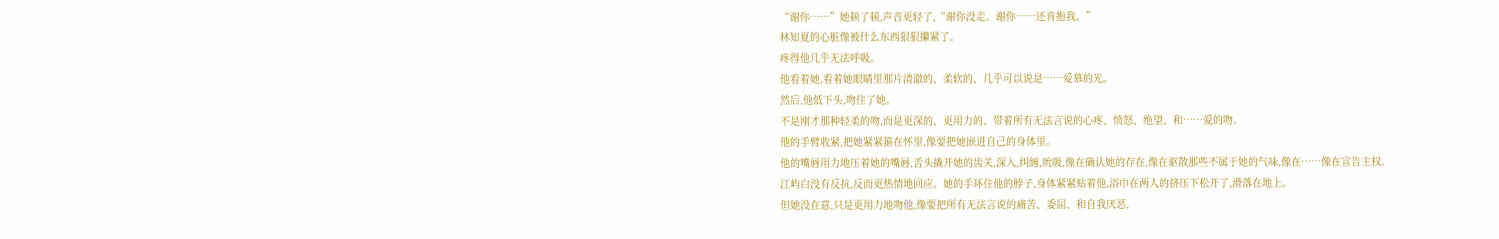“谢你……”她顿了顿,声音更轻了,“谢你没走。谢你……还肯抱我。”
林知夏的心脏像被什么东西狠狠攥紧了。
疼得他几乎无法呼吸。
他看着她,看着她眼睛里那片清澈的、柔软的、几乎可以说是……爱慕的光。
然后,他低下头,吻住了她。
不是刚才那种轻柔的吻,而是更深的、更用力的、带着所有无法言说的心疼、愤怒、绝望、和……爱的吻。
他的手臂收紧,把她紧紧箍在怀里,像要把她嵌进自己的身体里。
他的嘴唇用力地压着她的嘴唇,舌头撬开她的齿关,深入,纠缠,吮吸,像在确认她的存在,像在驱散那些不属于她的气味,像在……像在宣告主权。
江屿白没有反抗,反而更热情地回应。她的手环住他的脖子,身体紧紧贴着他,浴巾在两人的挤压下松开了,滑落在地上。
但她没在意,只是更用力地吻他,像要把所有无法言说的痛苦、委屈、和自我厌恶,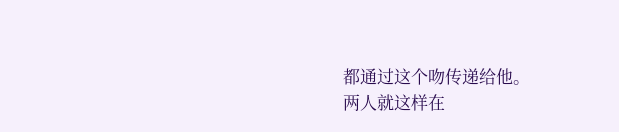都通过这个吻传递给他。
两人就这样在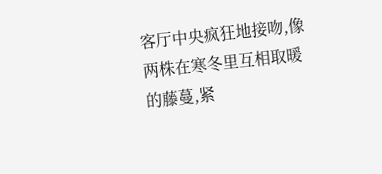客厅中央疯狂地接吻,像两株在寒冬里互相取暖的藤蔓,紧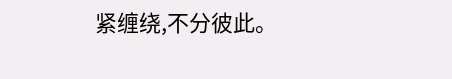紧缠绕,不分彼此。